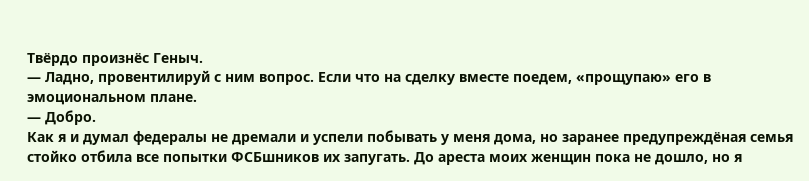Твёрдо произнёс Геныч.
— Ладно, провентилируй с ним вопрос. Если что на сделку вместе поедем, «прощупаю» его в эмоциональном плане.
— Добро.
Как я и думал федералы не дремали и успели побывать у меня дома, но заранее предупреждёная семья стойко отбила все попытки ФСБшников их запугать. До ареста моих женщин пока не дошло, но я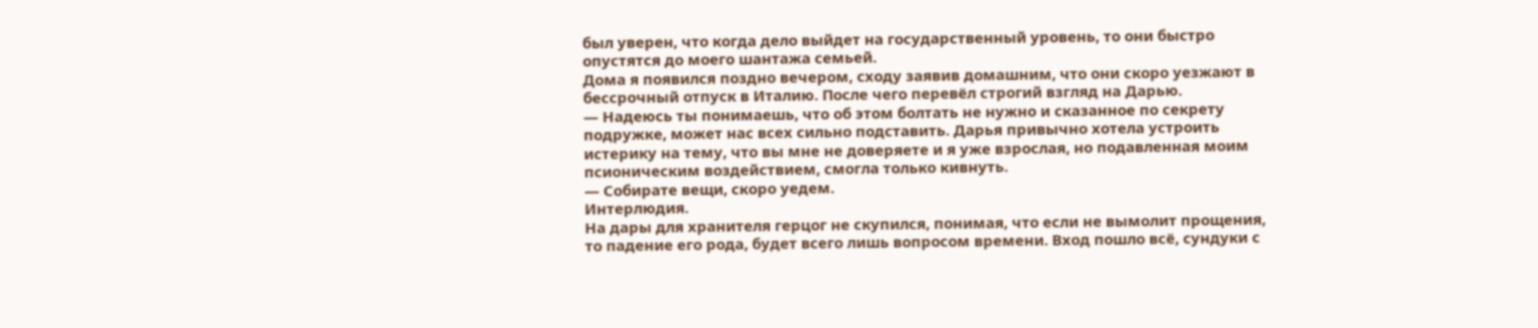был уверен, что когда дело выйдет на государственный уровень, то они быстро опустятся до моего шантажа семьей.
Дома я появился поздно вечером, сходу заявив домашним, что они скоро уезжают в бессрочный отпуск в Италию. После чего перевёл строгий взгляд на Дарью.
— Надеюсь ты понимаешь, что об этом болтать не нужно и сказанное по секрету подружке, может нас всех сильно подставить. Дарья привычно хотела устроить истерику на тему, что вы мне не доверяете и я уже взрослая, но подавленная моим псионическим воздействием, смогла только кивнуть.
— Собирате вещи, скоро уедем.
Интерлюдия.
На дары для хранителя герцог не скупился, понимая, что если не вымолит прощения, то падение его рода, будет всего лишь вопросом времени. Вход пошло всё, сундуки с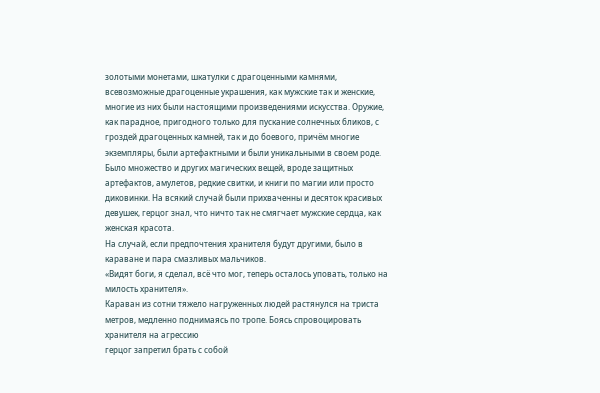золотыми монетами, шкатулки с драгоценными камнями, всевозможные драгоценные украшения, как мужские так и женские, многие из них были настоящими произведениями искусства. Оружие, как парадное, пригодного только для пускание солнечных бликов, с гроздей драгоценных камней, так и до боевого, причём многие экземпляры, были артефактными и были уникальными в своем роде. Было множество и других магических вещей, вроде защитных артефактов, амулетов, редкие свитки, и книги по магии или просто диковинки. На всякий случай были прихваченны и десяток красивых девушек, герцог знал, что ничто так не смягчает мужские сердца, как женская красота.
На случай, если предпочтения хранителя будут другими, было в караване и пара смазливых мальчиков.
«Видят боги, я сделал, всё что мог, теперь осталось уповать, только на милость хранителя».
Караван из сотни тяжело нагруженных людей растянулся на триста метров, медленно поднимаясь по тропе. Боясь спровоцировать хранителя на агрессию
герцог запретил брать с собой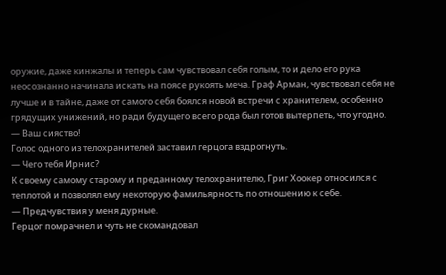оружие, даже кинжалы и теперь сам чувствовал себя голым, то и дело его рука неосознанно начинала искать на поясе рукоять меча. Граф Арман, чувствовал себя не лучше и в тайне, даже от самого себя боялся новой встречи с хранителем, особенно грядущих унижений, но ради будущего всего рода был готов вытерпеть, что угодно.
— Ваш сияство!
Голос одного из телохранителей заставил герцога вздрогнуть.
— Чего тебя Ирнис?
К своему самому старому и преданному телохранителю, Григ Хоокер относился с теплотой и позволял ему некоторую фамильярность по отношению к себе.
— Предчувствия у меня дурные.
Герцог помрачнел и чуть не скомандовал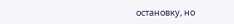остановку, но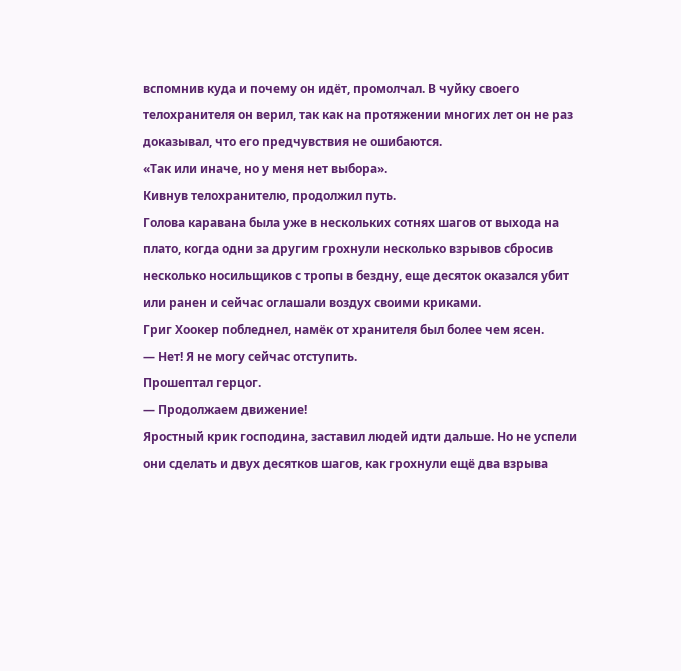вспомнив куда и почему он идёт, промолчал. В чуйку своего телохранителя он верил, так как на протяжении многих лет он не раз доказывал, что его предчувствия не ошибаются.
«Так или иначе, но у меня нет выбора».
Кивнув телохранителю, продолжил путь.
Голова каравана была уже в нескольких сотнях шагов от выхода на плато, когда одни за другим грохнули несколько взрывов сбросив несколько носильщиков с тропы в бездну, еще десяток оказался убит или ранен и сейчас оглашали воздух своими криками.
Григ Хоокер побледнел, намёк от хранителя был более чем ясен.
— Нет! Я не могу сейчас отступить.
Прошептал герцог.
— Продолжаем движение!
Яростный крик господина, заставил людей идти дальше. Но не успели они сделать и двух десятков шагов, как грохнули ещё два взрыва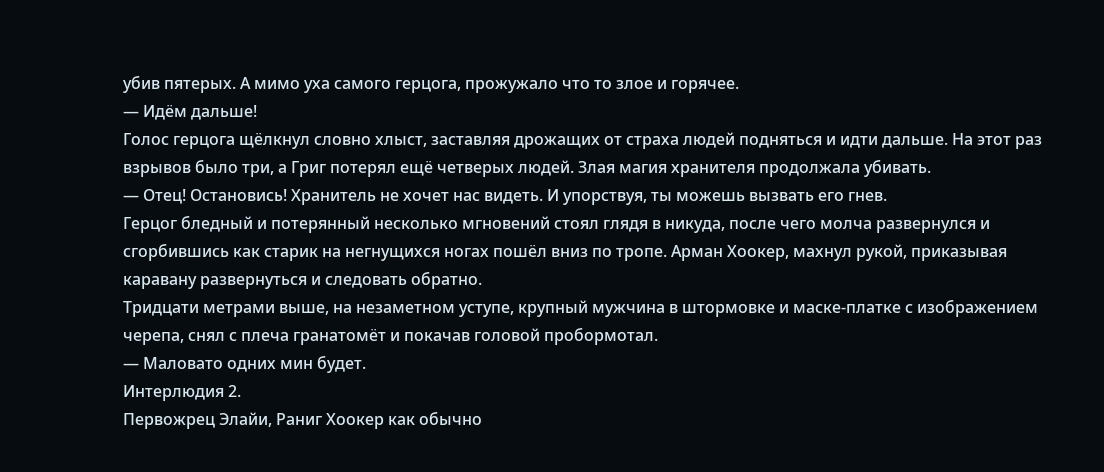убив пятерых. А мимо уха самого герцога, прожужало что то злое и горячее.
— Идём дальше!
Голос герцога щёлкнул словно хлыст, заставляя дрожащих от страха людей подняться и идти дальше. На этот раз взрывов было три, а Григ потерял ещё четверых людей. Злая магия хранителя продолжала убивать.
— Отец! Остановись! Хранитель не хочет нас видеть. И упорствуя, ты можешь вызвать его гнев.
Герцог бледный и потерянный несколько мгновений стоял глядя в никуда, после чего молча развернулся и сгорбившись как старик на негнущихся ногах пошёл вниз по тропе. Арман Хоокер, махнул рукой, приказывая каравану развернуться и следовать обратно.
Тридцати метрами выше, на незаметном уступе, крупный мужчина в штормовке и маске-платке с изображением черепа, снял с плеча гранатомёт и покачав головой пробормотал.
— Маловато одних мин будет.
Интерлюдия 2.
Первожрец Элайи, Раниг Хоокер как обычно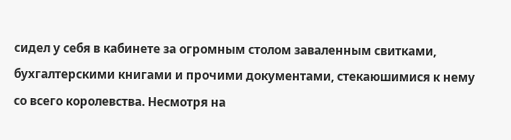сидел у себя в кабинете за огромным столом заваленным свитками, бухгалтерскими книгами и прочими документами, стекаюшимися к нему со всего королевства. Несмотря на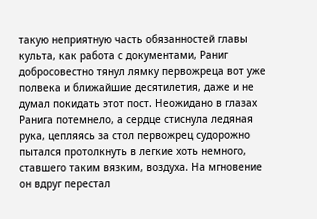такую неприятную часть обязанностей главы культа, как работа с документами, Раниг добросовестно тянул лямку первожреца вот уже полвека и ближайшие десятилетия, даже и не думал покидать этот пост. Неожидано в глазах Ранига потемнело, а сердце стиснула ледяная рука, цепляясь за стол первожрец судорожно пытался протолкнуть в легкие хоть немного, ставшего таким вязким, воздуха. На мгновение он вдруг перестал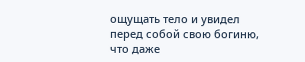ощущать тело и увидел перед собой свою богиню, что даже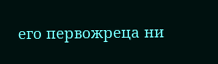его первожреца ни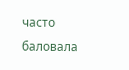часто баловала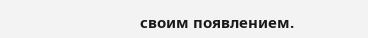своим появлением.